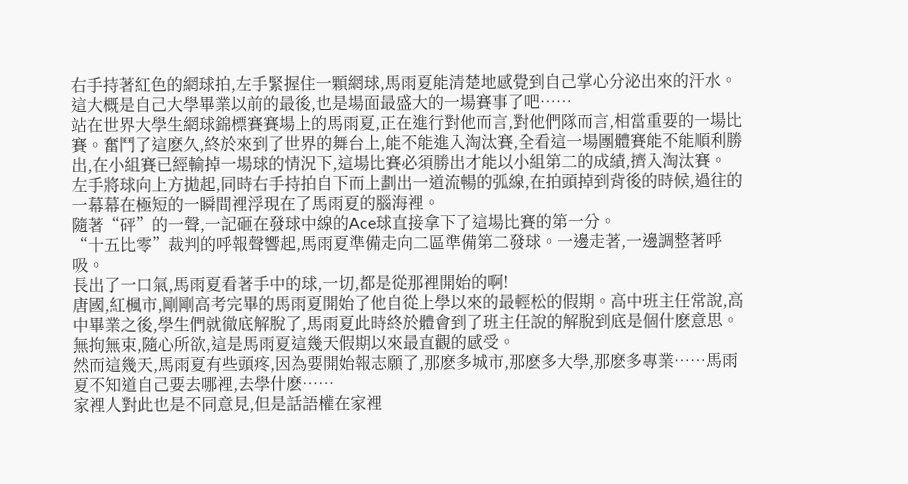右手持著紅色的網球拍,左手緊握住一顆網球,馬雨夏能清楚地感覺到自己掌心分泌出來的汗水。這大概是自己大學畢業以前的最後,也是場面最盛大的一場賽事了吧……
站在世界大學生網球錦標賽賽場上的馬雨夏,正在進行對他而言,對他們隊而言,相當重要的一場比賽。奮鬥了這麽久,終於來到了世界的舞台上,能不能進入淘汰賽,全看這一場團體賽能不能順利勝出,在小組賽已經輸掉一場球的情況下,這場比賽必須勝出才能以小組第二的成績,擠入淘汰賽。
左手將球向上方拋起,同時右手持拍自下而上劃出一道流暢的弧線,在拍頭掉到背後的時候,過往的一幕幕在極短的一瞬間裡浮現在了馬雨夏的腦海裡。
隨著“砰”的一聲,一記砸在發球中線的Ace球直接拿下了這場比賽的第一分。
“十五比零”裁判的呼報聲響起,馬雨夏準備走向二區準備第二發球。一邊走著,一邊調整著呼吸。
長出了一口氣,馬雨夏看著手中的球,一切,都是從那裡開始的啊!
唐國,紅楓市,剛剛高考完畢的馬雨夏開始了他自從上學以來的最輕松的假期。高中班主任常說,高中畢業之後,學生們就徹底解脫了,馬雨夏此時終於體會到了班主任說的解脫到底是個什麽意思。
無拘無束,隨心所欲,這是馬雨夏這幾天假期以來最直觀的感受。
然而這幾天,馬雨夏有些頭疼,因為要開始報志願了,那麽多城市,那麽多大學,那麽多專業……馬雨夏不知道自己要去哪裡,去學什麽……
家裡人對此也是不同意見,但是話語權在家裡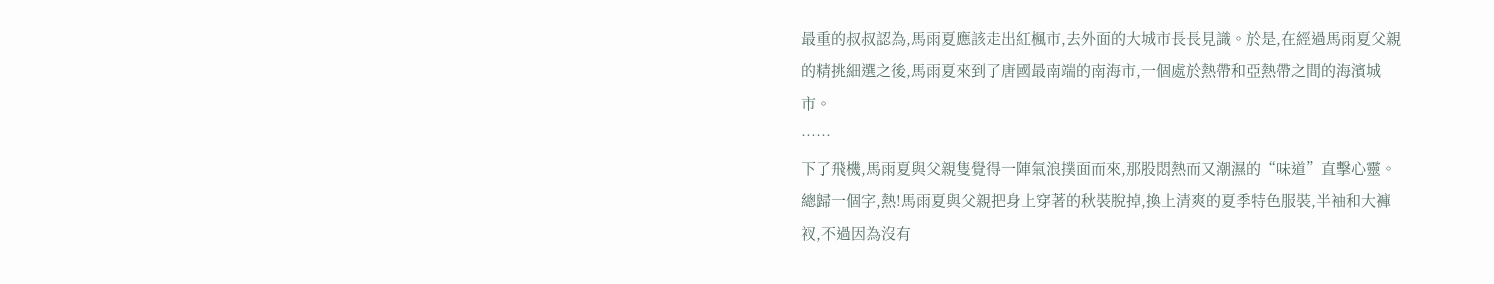最重的叔叔認為,馬雨夏應該走出紅楓市,去外面的大城市長長見識。於是,在經過馬雨夏父親的精挑細選之後,馬雨夏來到了唐國最南端的南海市,一個處於熱帶和亞熱帶之間的海濱城市。
……
下了飛機,馬雨夏與父親隻覺得一陣氣浪撲面而來,那股悶熱而又潮濕的“味道”直擊心靈。總歸一個字,熱!馬雨夏與父親把身上穿著的秋裝脫掉,換上清爽的夏季特色服裝,半袖和大褲衩,不過因為沒有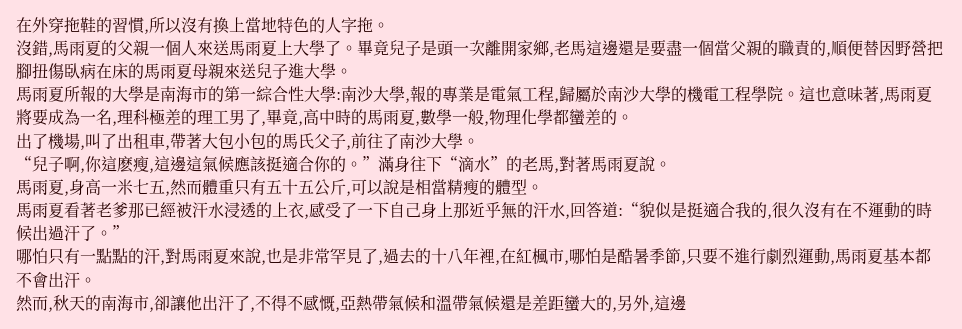在外穿拖鞋的習慣,所以沒有換上當地特色的人字拖。
沒錯,馬雨夏的父親一個人來送馬雨夏上大學了。畢竟兒子是頭一次離開家鄉,老馬這邊還是要盡一個當父親的職責的,順便替因野營把腳扭傷臥病在床的馬雨夏母親來送兒子進大學。
馬雨夏所報的大學是南海市的第一綜合性大學:南沙大學,報的專業是電氣工程,歸屬於南沙大學的機電工程學院。這也意味著,馬雨夏將要成為一名,理科極差的理工男了,畢竟,高中時的馬雨夏,數學一般,物理化學都蠻差的。
出了機場,叫了出租車,帶著大包小包的馬氏父子,前往了南沙大學。
“兒子啊,你這麽瘦,這邊這氣候應該挺適合你的。”滿身往下“滴水”的老馬,對著馬雨夏說。
馬雨夏,身高一米七五,然而體重只有五十五公斤,可以說是相當精瘦的體型。
馬雨夏看著老爹那已經被汗水浸透的上衣,感受了一下自己身上那近乎無的汗水,回答道:“貌似是挺適合我的,很久沒有在不運動的時候出過汗了。”
哪怕只有一點點的汗,對馬雨夏來說,也是非常罕見了,過去的十八年裡,在紅楓市,哪怕是酷暑季節,只要不進行劇烈運動,馬雨夏基本都不會出汗。
然而,秋天的南海市,卻讓他出汗了,不得不感慨,亞熱帶氣候和溫帶氣候還是差距蠻大的,另外,這邊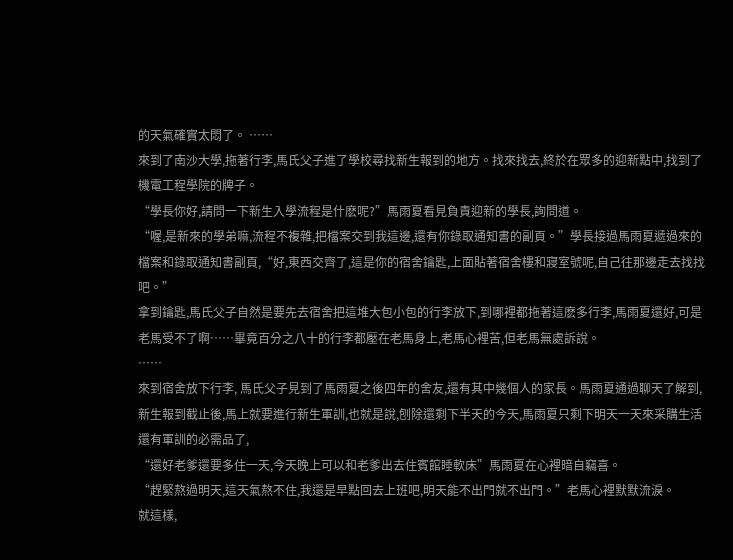的天氣確實太悶了。 ……
來到了南沙大學,拖著行李,馬氏父子進了學校尋找新生報到的地方。找來找去,終於在眾多的迎新點中,找到了機電工程學院的牌子。
“學長你好,請問一下新生入學流程是什麽呢?”馬雨夏看見負責迎新的學長,詢問道。
“喔,是新來的學弟嘛,流程不複雜,把檔案交到我這邊,還有你錄取通知書的副頁。”學長接過馬雨夏遞過來的檔案和錄取通知書副頁,“好,東西交齊了,這是你的宿舍鑰匙,上面貼著宿舍樓和寢室號呢,自己往那邊走去找找吧。”
拿到鑰匙,馬氏父子自然是要先去宿舍把這堆大包小包的行李放下,到哪裡都拖著這麽多行李,馬雨夏還好,可是老馬受不了啊……畢竟百分之八十的行李都壓在老馬身上,老馬心裡苦,但老馬無處訴說。
……
來到宿舍放下行李, 馬氏父子見到了馬雨夏之後四年的舍友,還有其中幾個人的家長。馬雨夏通過聊天了解到,新生報到截止後,馬上就要進行新生軍訓,也就是說,刨除還剩下半天的今天,馬雨夏只剩下明天一天來采購生活還有軍訓的必需品了,
“還好老爹還要多住一天,今天晚上可以和老爹出去住賓館睡軟床”馬雨夏在心裡暗自竊喜。
“趕緊熬過明天,這天氣熬不住,我還是早點回去上班吧,明天能不出門就不出門。”老馬心裡默默流淚。
就這樣,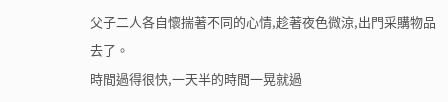父子二人各自懷揣著不同的心情,趁著夜色微涼,出門采購物品去了。
時間過得很快,一天半的時間一晃就過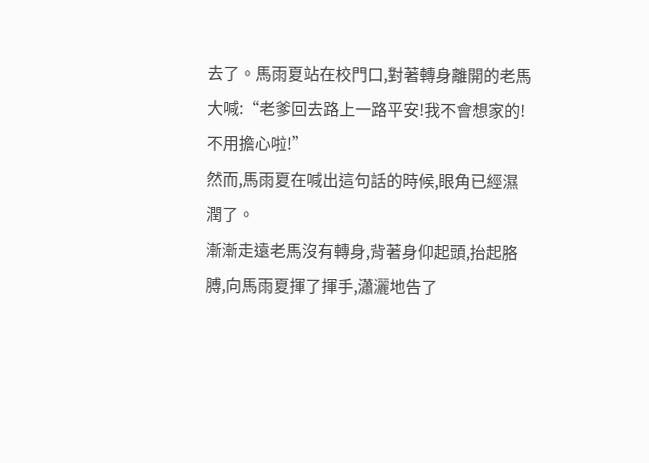去了。馬雨夏站在校門口,對著轉身離開的老馬大喊:“老爹回去路上一路平安!我不會想家的!不用擔心啦!”
然而,馬雨夏在喊出這句話的時候,眼角已經濕潤了。
漸漸走遠老馬沒有轉身,背著身仰起頭,抬起胳膊,向馬雨夏揮了揮手,瀟灑地告了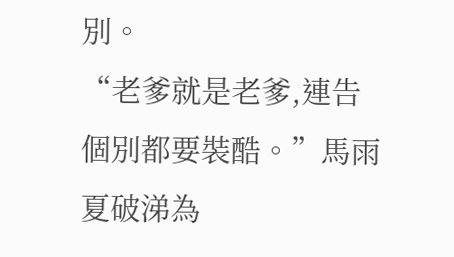別。
“老爹就是老爹,連告個別都要裝酷。”馬雨夏破涕為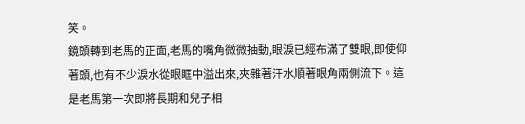笑。
鏡頭轉到老馬的正面,老馬的嘴角微微抽動,眼淚已經布滿了雙眼,即使仰著頭,也有不少淚水從眼眶中溢出來,夾雜著汗水順著眼角兩側流下。這是老馬第一次即將長期和兒子相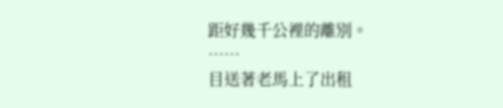距好幾千公裡的離別。
……
目送著老馬上了出租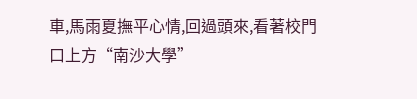車,馬雨夏撫平心情,回過頭來,看著校門口上方“南沙大學”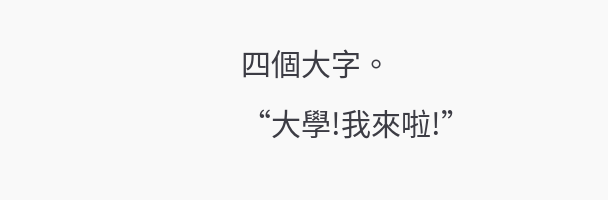四個大字。
“大學!我來啦!”